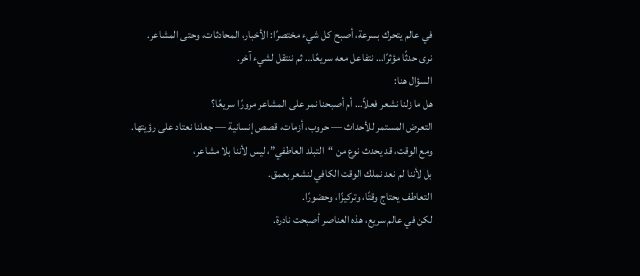في عالم يتحرك بسرعة، أصبح كل شيء مختصرًا: الأخبار، المحادثات، وحتى المشاعر.
نرى حدثًا مؤثرًا… نتفاعل معه سريعًا… ثم ننتقل لشيء آخر.
السؤال هنا:
هل ما زلنا نشعر فعلاً… أم أصبحنا نمر على المشاعر مرورًا سريعًا؟
التعرض المستمر للأحداث — حروب، أزمات، قصص إنسانية — جعلنا نعتاد على رؤيتها.
ومع الوقت، قد يحدث نوع من “التبلد العاطفي”، ليس لأننا بلا مشاعر،
بل لأننا لم نعد نملك الوقت الكافي لنشعر بعمق.
التعاطف يحتاج وقتًا، وتركيزًا، وحضورًا.
لكن في عالم سريع، هذه العناصر أصبحت نادرة.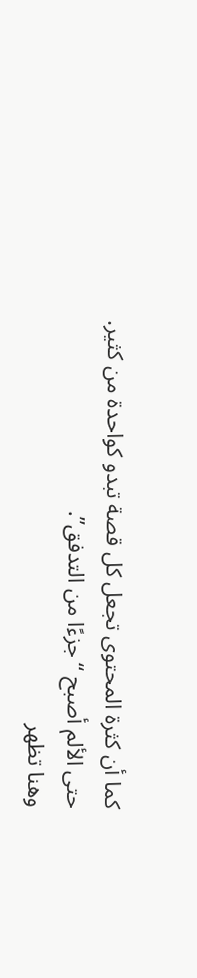كما أن كثرة المحتوى تجعل كل قصة تبدو كواحدة من كثير.
حتى الألم أصبح “جزءًا من التدفق”.
وهنا تظهر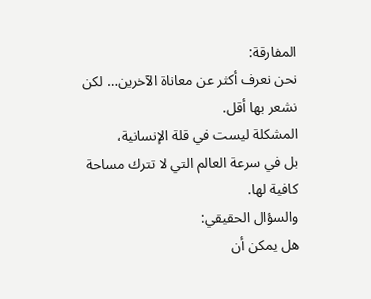المفارقة:
نحن نعرف أكثر عن معاناة الآخرين… لكن نشعر بها أقل.
المشكلة ليست في قلة الإنسانية،
بل في سرعة العالم التي لا تترك مساحة كافية لها.
والسؤال الحقيقي:
هل يمكن أن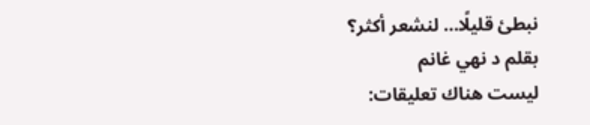نبطئ قليلًا… لنشعر أكثر؟
بقلم د نهي غانم
ليست هناك تعليقات: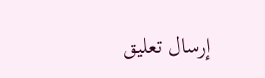إرسال تعليق